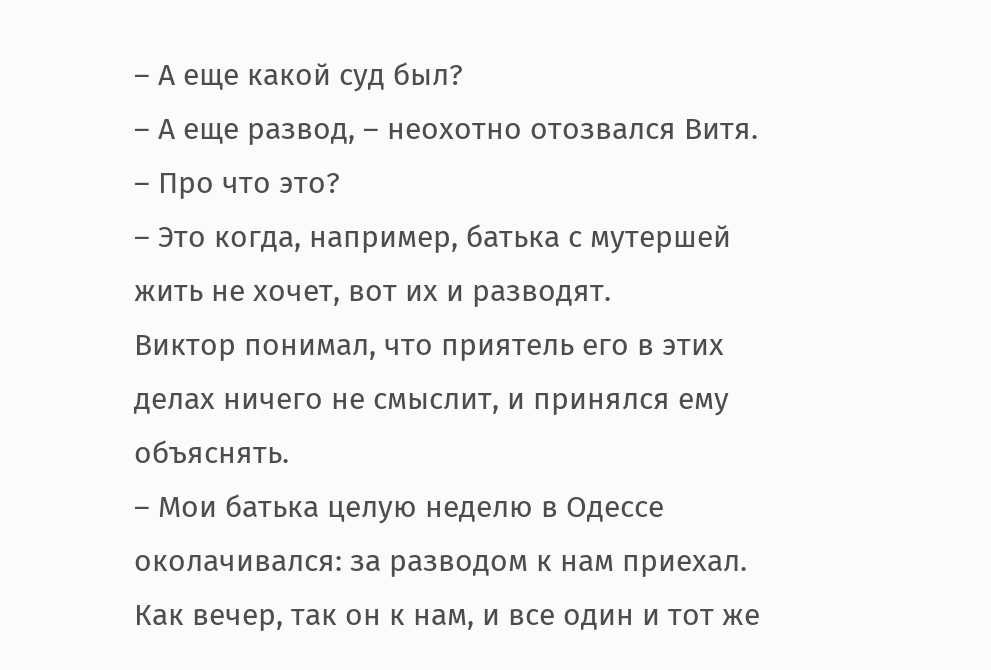– А еще какой суд был?
– А еще развод, – неохотно отозвался Витя.
– Про что это?
– Это когда, например, батька с мутершей жить не хочет, вот их и разводят.
Виктор понимал, что приятель его в этих делах ничего не смыслит, и принялся ему объяснять.
– Мои батька целую неделю в Одессе околачивался: за разводом к нам приехал. Как вечер, так он к нам, и все один и тот же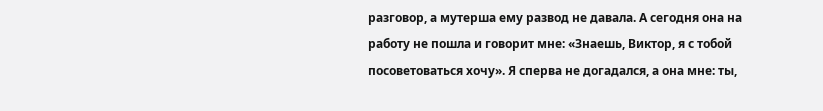разговор, а мутерша ему развод не давала. А сегодня она на работу не пошла и говорит мне: «Знаешь, Виктор, я с тобой посоветоваться хочу». Я сперва не догадался, а она мне: ты,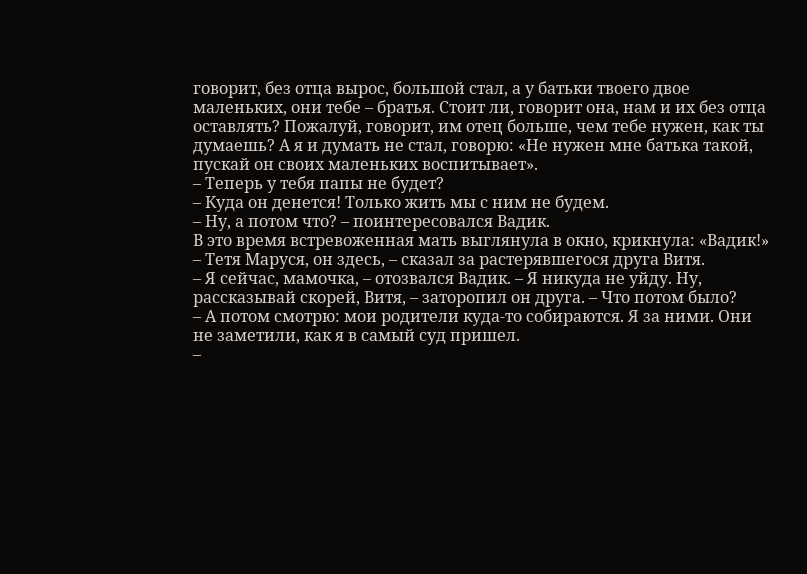говорит, без отца вырос, большой стал, а у батьки твоего двое маленьких, они тебе – братья. Стоит ли, говорит она, нам и их без отца оставлять? Пожалуй, говорит, им отец больше, чем тебе нужен, как ты думаешь? А я и думать не стал, говорю: «Не нужен мне батька такой, пускай он своих маленьких воспитывает».
– Теперь у тебя папы не будет?
– Куда он денется! Только жить мы с ним не будем.
– Ну, а потом что? – поинтересовался Вадик.
В это время встревоженная мать выглянула в окно, крикнула: «Вадик!»
– Тетя Маруся, он здесь, – сказал за растерявшегося друга Витя.
– Я сейчас, мамочка, – отозвался Вадик. – Я никуда не уйду. Ну, рассказывай скорей, Витя, – заторопил он друга. – Что потом было?
– А потом смотрю: мои родители куда-то собираются. Я за ними. Они не заметили, как я в самый суд пришел.
–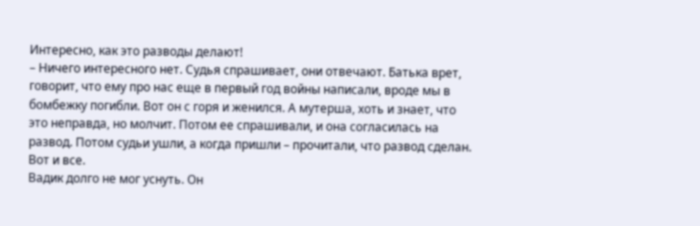Интересно, как это разводы делают!
– Ничего интересного нет. Судья спрашивает, они отвечают. Батька врет, говорит, что ему про нас еще в первый год войны написали, вроде мы в бомбежку погибли. Вот он с горя и женился. А мутерша, хоть и знает, что это неправда, но молчит. Потом ее спрашивали, и она согласилась на развод. Потом судьи ушли, а когда пришли – прочитали, что развод сделан. Вот и все.
Вадик долго не мог уснуть. Он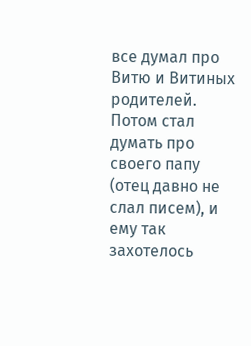все думал про Витю и Витиных родителей. Потом стал думать про своего папу (отец давно не слал писем), и ему так захотелось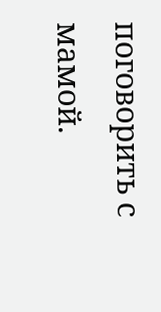поговорить с мамой.